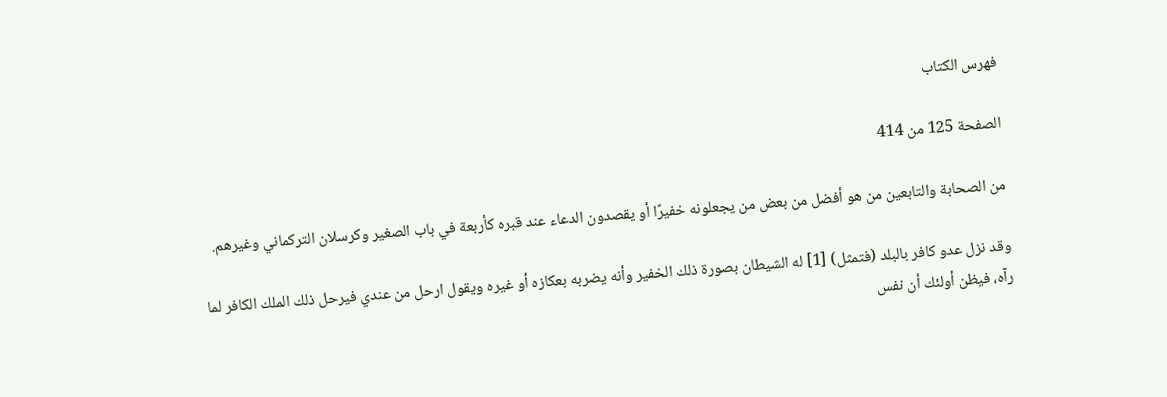فهرس الكتاب

الصفحة 125 من 414

من الصحابة والتابعين من هو أفضل من بعض من يجعلونه خفيرًا أو يقصدون الدعاء عند قبره كأربعة في باب الصغير وكرسلان التركماني وغيرهم.

وقد نزل عدو كافر بالبلد (فتمثل) [1] له الشيطان بصورة ذلك الخفير وأنه يضربه بعكازه أو غيره ويقول ارحل من عندي فيرحل ذلك الملك الكافر لما رآه، فيظن أولئك أن نفس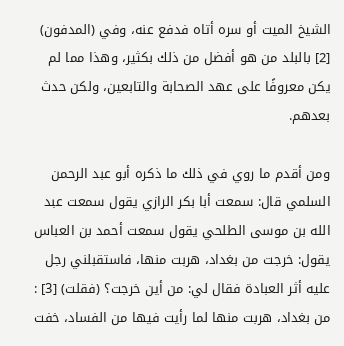الشيخ الميت أو سره أتاه فدفع عنه، وفي (المدفون) [2] بالبلد من هو أفضل من ذلك بكثير، وهذا مما لم يكن معروفًا على عهد الصحابة والتابعين، ولكن حدث بعدهم.

ومن أقدم ما روي في ذلك ما ذكره أبو عبد الرحمن السلمي قال: سمعت أبا بكر الرازي يقول سمعت عبد الله بن موسى الطلحي يقول سمعت أحمد بن العباس يقول: خرجت من بغداد، هربت منها، فاستقبلني رجل عليه أثر العبادة فقال لي: من أين خرجت؟ (فقلت) [3] : من بغداد، هربت منها لما رأيت فيها من الفساد، خفت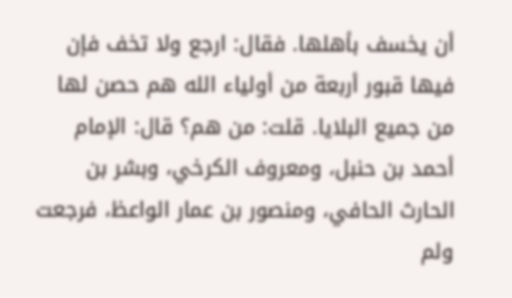أن يخسف بأهلها. فقال: ارجع ولا تخف فإن فيها قبور أربعة من أولياء الله هم حصن لها من جميع البلايا. قلت: من هم؟ قال: الإمام أحمد بن حنبل، ومعروف الكرخي، وبشر بن الحارث الحافي، ومنصور بن عمار الواعظ، فرجعت ولم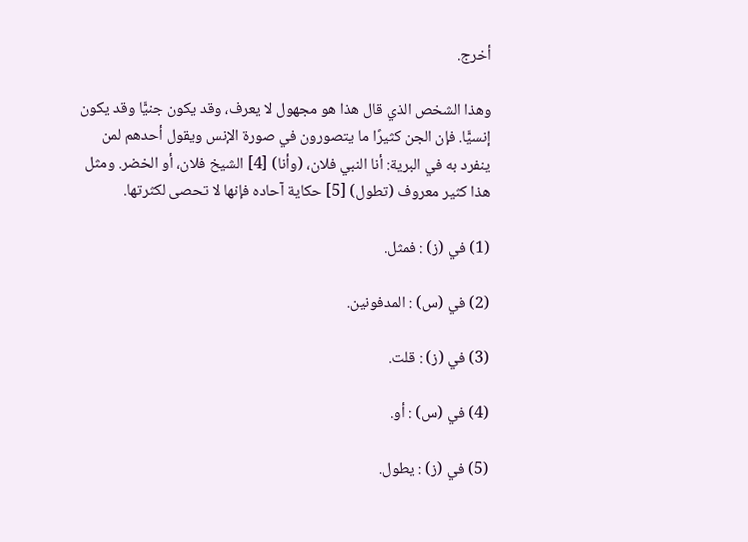أخرج.

وهذا الشخص الذي قال هذا هو مجهول لا يعرف، وقد يكون جنيًّا وقد يكون إنسيًّا. فإن الجن كثيرًا ما يتصورون في صورة الإنس ويقول أحدهم لمن ينفرد به في البرية: أنا النبي فلان، (وأنا) [4] الشيخ فلان، أو الخضر. ومثل هذا كثير معروف (تطول) [5] حكاية آحاده فإنها لا تحصى لكثرتها.

(1) في (ز) : فمثل.

(2) في (س) : المدفونين.

(3) في (ز) : قلت.

(4) في (س) : أو.

(5) في (ز) : يطول.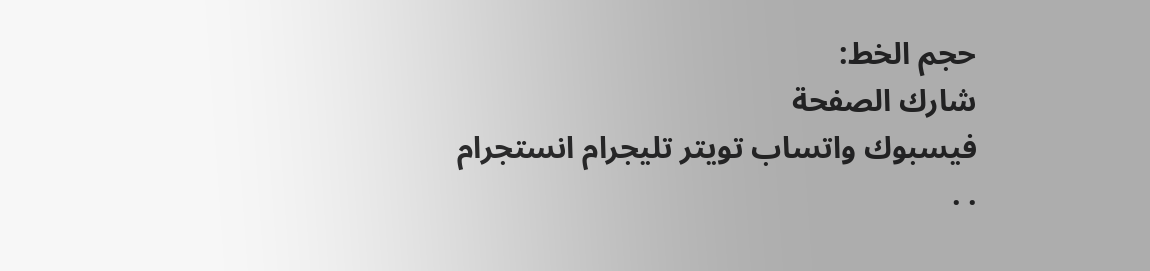حجم الخط:
شارك الصفحة
فيسبوك واتساب تويتر تليجرام انستجرام
. .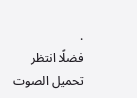.
فضلًا انتظر تحميل الصوت